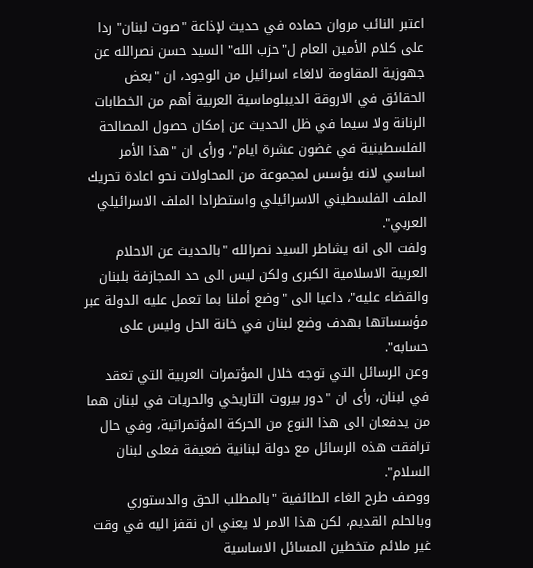اعتبر النائب مروان حماده في حديث لإذاعة "صوت لبنان" ردا على كلام الأمين العام ل"حزب الله" السيد حسن نصرالله عن جهوزية المقاومة لالغاء اسرائيل من الوجود، ان "بعض الحقائق في الاروقة الديبلوماسية العربية أهم من الخطابات الرنانة ولا سيما في ظل الحديث عن إمكان حصول المصالحة الفلسطينية في غضون عشرة ايام"، ورأى ان "هذا الأمر اساسي لانه يؤسس لمجموعة من المحاولات نحو اعادة تحريك الملف الفلسطيني الاسرائيلي واستطرادا الملف الاسرائيلي العربي".
ولفت الى انه يشاطر السيد نصرالله "بالحديث عن الاحلام العربية الاسلامية الكبرى ولكن ليس الى حد المجازفة بلبنان والقضاء عليه"، داعيا الى "وضع أملنا بما تعمل عليه الدولة عبر مؤسساتها بهدف وضع لبنان في خانة الحل وليس على حسابه".
وعن الرسائل التي توجه خلال المؤتمرات العربية التي تعقد في لبنان، رأى ان "دور بيروت التاريخي والحريات في لبنان هما من يدفعان الى هذا النوع من الحركة المؤتمراتية، وفي حال ترافقت هذه الرسائل مع دولة لبنانية ضعيفة فعلى لبنان السلام".
ووصف طرح الغاء الطائفية "بالمطلب الحق والدستوري وبالحلم القديم، لكن هذا الامر لا يعني ان نقفز اليه في وقت غير ملائم متخطين المسائل الاساسية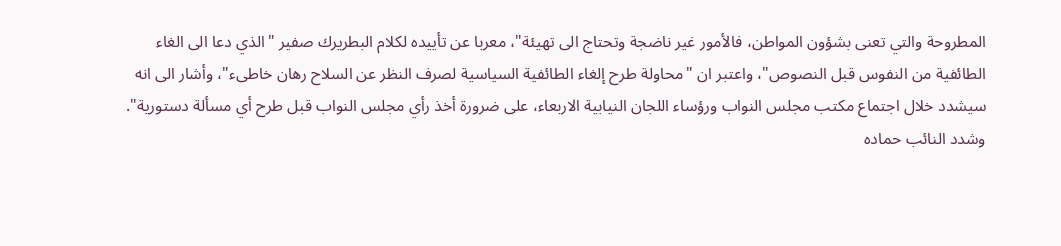المطروحة والتي تعنى بشؤون المواطن، فالأمور غير ناضجة وتحتاج الى تهيئة"، معربا عن تأييده لكلام البطريرك صفير "الذي دعا الى الغاء الطائفية من النفوس قبل النصوص"، واعتبر ان "محاولة طرح إلغاء الطائفية السياسية لصرف النظر عن السلاح رهان خاطىء"، وأشار الى انه سيشدد خلال اجتماع مكتب مجلس النواب ورؤساء اللجان النيابية الاربعاء، على ضرورة أخذ رأي مجلس النواب قبل طرح أي مسألة دستورية".
وشدد النائب حماده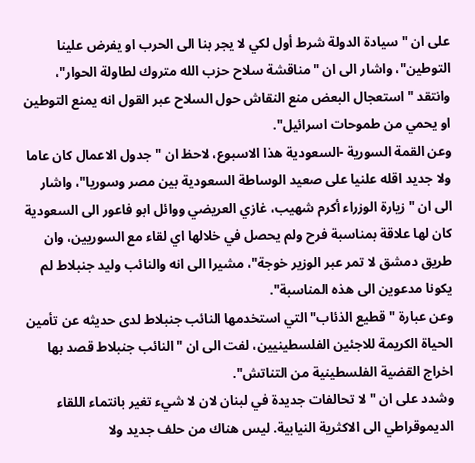على ان "سيادة الدولة شرط أول لكي لا يجر بنا الى الحرب او يفرض علينا التوطين"، واشار الى ان "مناقشة سلاح حزب الله متروك لطاولة الحوار"، وانتقد "استعجال البعض منع النقاش حول السلاح عبر القول انه يمنع التوطين او يحمي من طموحات اسرائيل".
وعن القمة السورية -السعودية هذا الاسبوع، لاحظ ان "جدول الاعمال كان عاما ولا جديد اقله علنيا على صعيد الوساطة السعودية بين مصر وسوريا"، واشار الى ان "زيارة الوزراء أكرم شهيب، غازي العريضي ووائل ابو فاعور الى السعودية كان لها علاقة بمناسبة فرح ولم يحصل في خلالها اي لقاء مع السوريين، وان طريق دمشق لا تمر عبر الوزير خوجة"، مشيرا الى انه والنائب وليد جنبلاط لم يكونا مدعوين الى هذه المناسبة".
وعن عبارة "قطيع الذئاب" التي استخدمها النائب جنبلاط لدى حديثه عن تأمين الحياة الكريمة للاجئين الفلسطينيين، لفت الى ان "النائب جنبلاط قصد بها اخراج القضية الفلسطينية من التناتش".
وشدد على ان "لا تحالفات جديدة في لبنان لان لا شيء تغير بانتماء اللقاء الديموقراطي الى الاكثرية النيابية. ليس هناك من حلف جديد ولا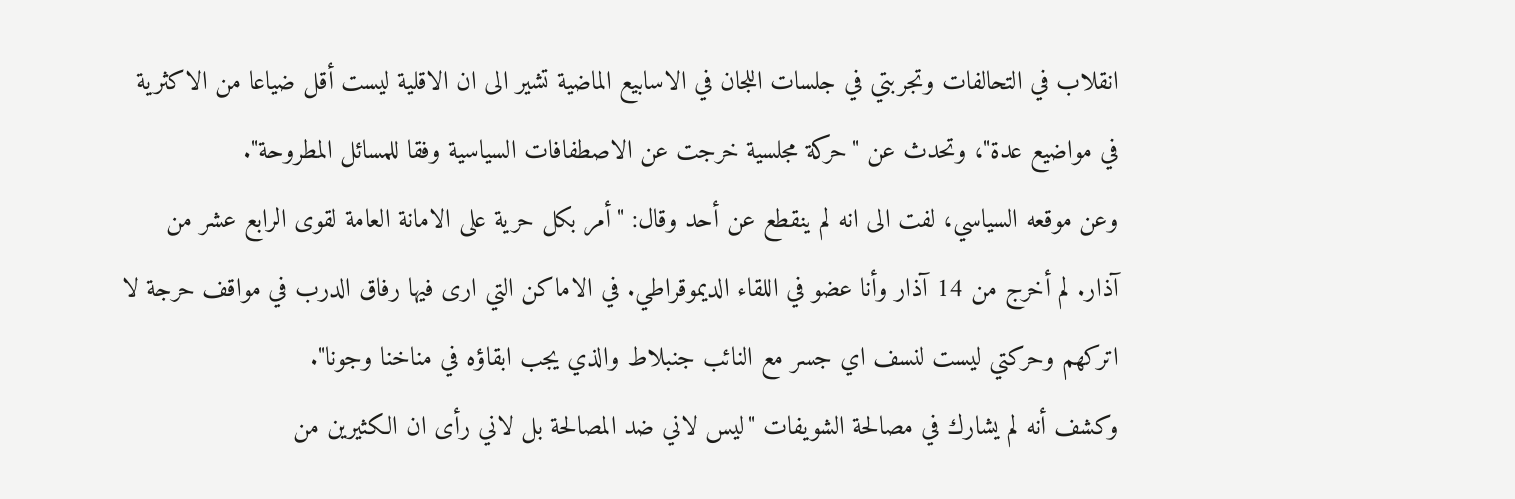انقلاب في التحالفات وتجربتي في جلسات اللجان في الاسابيع الماضية تشير الى ان الاقلية ليست أقل ضياعا من الاكثرية في مواضيع عدة"، وتحدث عن "حركة مجلسية خرجت عن الاصطفافات السياسية وفقا للمسائل المطروحة".
وعن موقعه السياسي، لفت الى انه لم ينقطع عن أحد وقال: "أمر بكل حرية على الامانة العامة لقوى الرابع عشر من آذار. لم أخرج من 14 آذار وأنا عضو في اللقاء الديموقراطي. في الاماكن التي ارى فيها رفاق الدرب في مواقف حرجة لا اتركهم وحركتي ليست لنسف اي جسر مع النائب جنبلاط والذي يجب ابقاؤه في مناخنا وجونا".
وكشف أنه لم يشارك في مصالحة الشويفات "ليس لاني ضد المصالحة بل لاني رأى ان الكثيرين من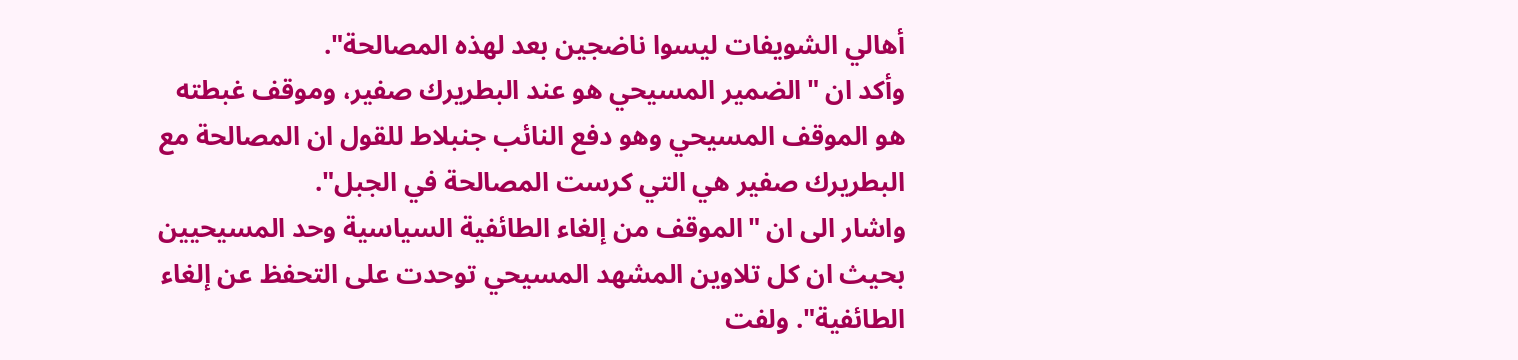أهالي الشويفات ليسوا ناضجين بعد لهذه المصالحة".
وأكد ان "الضمير المسيحي هو عند البطريرك صفير، وموقف غبطته هو الموقف المسيحي وهو دفع النائب جنبلاط للقول ان المصالحة مع البطريرك صفير هي التي كرست المصالحة في الجبل".
واشار الى ان "الموقف من إلغاء الطائفية السياسية وحد المسيحيين بحيث ان كل تلاوين المشهد المسيحي توحدت على التحفظ عن إلغاء الطائفية". ولفت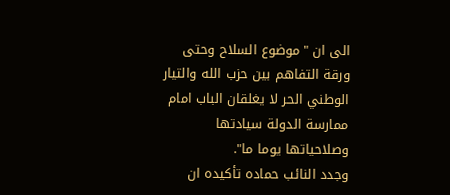الى ان "موضوع السلاح وحتى ورقة التفاهم بين حزب الله والتيار الوطني الحر لا يغلقان الباب امام ممارسة الدولة سيادتها وصلاحياتها يوما ما".
وجدد النائب حماده تأكيده ان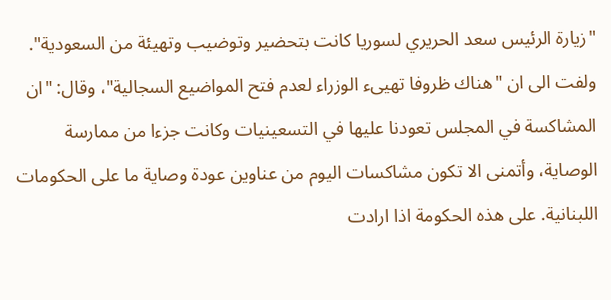"زيارة الرئيس سعد الحريري لسوريا كانت بتحضير وتوضيب وتهيئة من السعودية". ولفت الى ان "هناك ظروفا تهيىء الوزراء لعدم فتح المواضيع السجالية"، وقال: "ان المشاكسة في المجلس تعودنا عليها في التسعينيات وكانت جزءا من ممارسة الوصاية، وأتمنى الا تكون مشاكسات اليوم من عناوين عودة وصاية ما على الحكومات اللبنانية. على هذه الحكومة اذا ارادت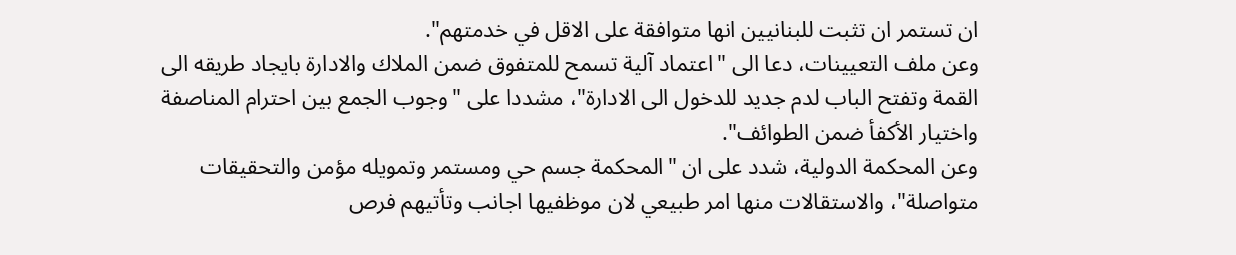ان تستمر ان تثبت للبنانيين انها متوافقة على الاقل في خدمتهم".
وعن ملف التعيينات، دعا الى "اعتماد آلية تسمح للمتفوق ضمن الملاك والادارة بايجاد طريقه الى القمة وتفتح الباب لدم جديد للدخول الى الادارة"، مشددا على "وجوب الجمع بين احترام المناصفة واختيار الأكفأ ضمن الطوائف".
وعن المحكمة الدولية، شدد على ان "المحكمة جسم حي ومستمر وتمويله مؤمن والتحقيقات متواصلة"، والاستقالات منها امر طبيعي لان موظفيها اجانب وتأتيهم فرص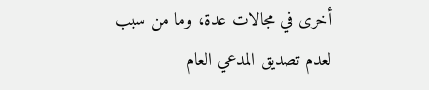أخرى في مجالات عدة، وما من سبب لعدم تصديق المدعي العام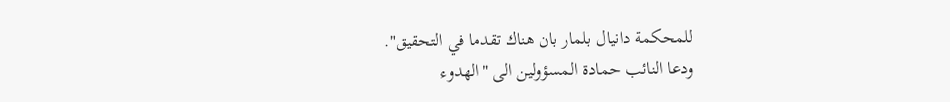للمحكمة دانيال بلمار بان هناك تقدما في التحقيق".
ودعا النائب حمادة المسؤولين الى "الهدوء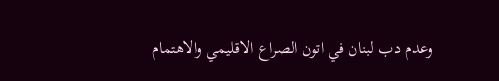وعدم دب لبنان في اتون الصراع الاقليمي والاهتمام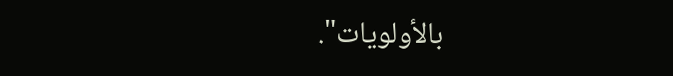بالأولويات".